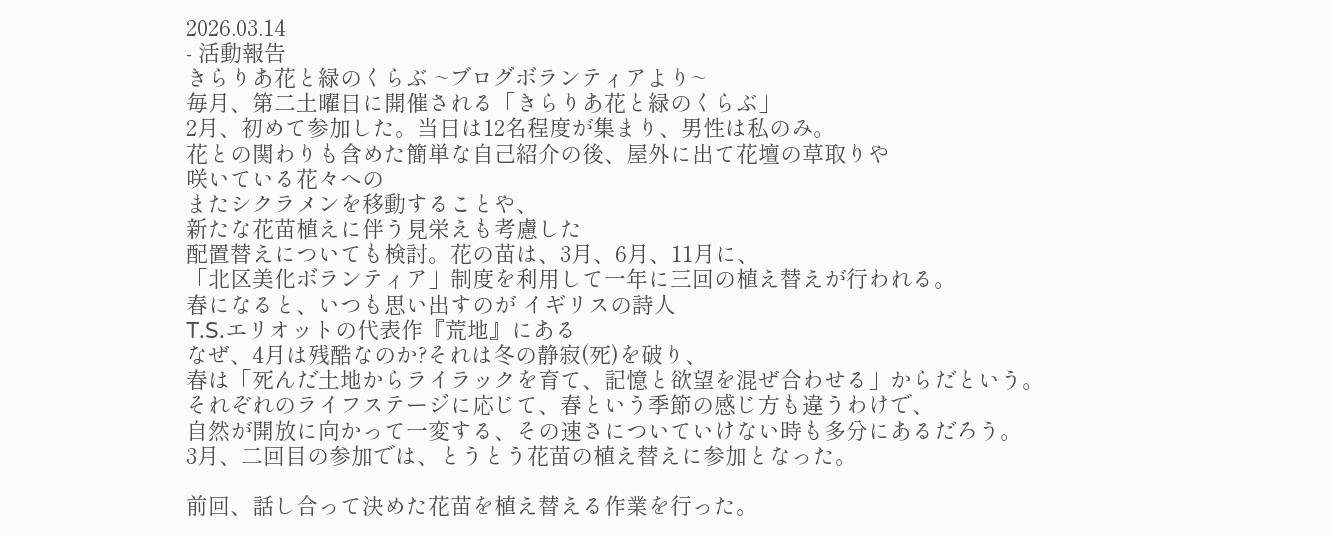2026.03.14
- 活動報告
きらりあ花と緑のくらぶ ~ブログボランティアより~
毎月、第二土曜日に開催される「きらりあ花と緑のくらぶ」
2月、初めて参加した。当日は12名程度が集まり、男性は私のみ。
花との関わりも含めた簡単な自己紹介の後、屋外に出て花壇の草取りや
咲いている花々への
またシクラメンを移動することや、
新たな花苗植えに伴う見栄えも考慮した
配置替えについても検討。花の苗は、3月、6月、11月に、
「北区美化ボランティア」制度を利用して一年に三回の植え替えが行われる。
春になると、いつも思い出すのが イギリスの詩人
T.S.エリオットの代表作『荒地』にある
なぜ、4月は残酷なのか?それは冬の静寂(死)を破り、
春は「死んだ土地からライラックを育て、記憶と欲望を混ぜ合わせる」からだという。
それぞれのライフステージに応じて、春という季節の感じ方も違うわけで、
自然が開放に向かって一変する、その速さについていけない時も多分にあるだろう。
3月、二回目の参加では、とうとう花苗の植え替えに参加となった。

前回、話し合って決めた花苗を植え替える作業を行った。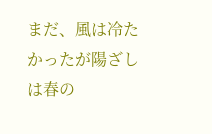まだ、風は冷たかったが陽ざしは春の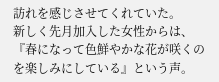訪れを感じさせてくれていた。
新しく先月加入した女性からは、
『春になって色鮮やかな花が咲くのを楽しみにしている』という声。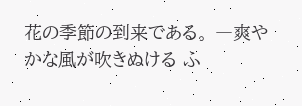花の季節の到来である。 ―爽やかな風が吹きぬける ふ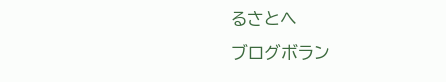るさとへ
ブログボラン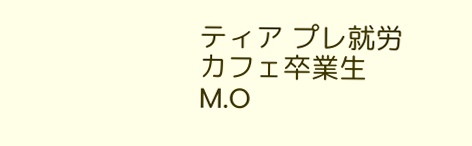ティア プレ就労カフェ卒業生 M.O